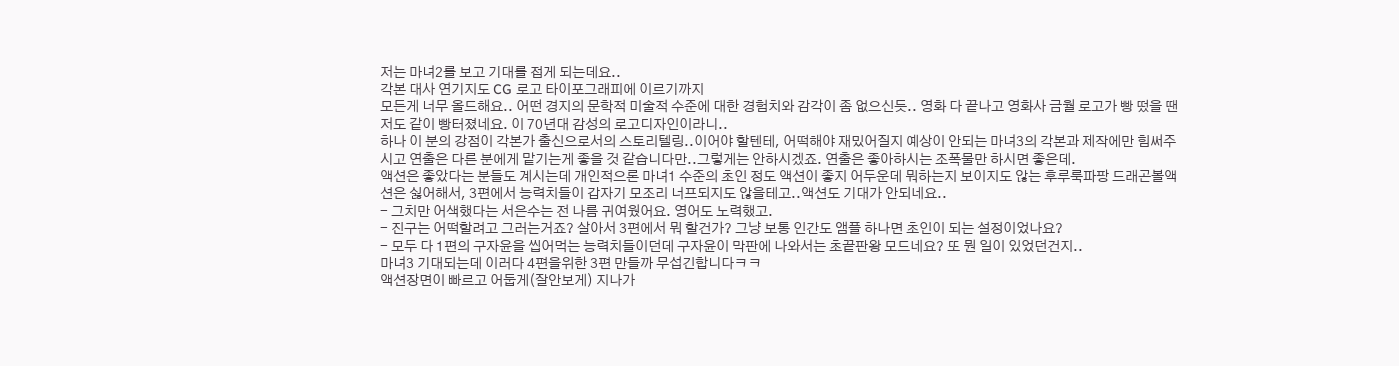저는 마녀2를 보고 기대를 접게 되는데요..
각본 대사 연기지도 CG 로고 타이포그래피에 이르기까지
모든게 너무 올드해요.. 어떤 경지의 문학적 미술적 수준에 대한 경험치와 감각이 좀 없으신듯.. 영화 다 끝나고 영화사 금월 로고가 빵 떴을 땐 저도 같이 빵터졌네요. 이 70년대 감성의 로고디자인이라니..
하나 이 분의 강점이 각본가 출신으로서의 스토리텔링..이어야 할텐테, 어떡해야 재밌어질지 예상이 안되는 마녀3의 각본과 제작에만 힘써주시고 연출은 다른 분에게 맡기는게 좋을 것 같습니다만..그렇게는 안하시겠죠. 연출은 좋아하시는 조폭물만 하시면 좋은데.
액션은 좋았다는 분들도 계시는데 개인적으론 마녀1 수준의 초인 정도 액션이 좋지 어두운데 뭐하는지 보이지도 않는 후루룩파팡 드래곤볼액션은 싫어해서, 3편에서 능력치들이 갑자기 모조리 너프되지도 않을테고..액션도 기대가 안되네요..
- 그치만 어색했다는 서은수는 전 나름 귀여웠어요. 영어도 노력했고.
- 진구는 어떡할려고 그러는거죠? 살아서 3편에서 뭐 할건가? 그냥 보통 인간도 앰플 하나면 초인이 되는 설정이었나요?
- 모두 다 1편의 구자윤을 씹어먹는 능력치들이던데 구자윤이 막판에 나와서는 초끝판왕 모드네요? 또 뭔 일이 있었던건지..
마녀3 기대되는데 이러다 4편을위한 3편 만들까 무섭긴합니다ㅋㅋ
액션장면이 빠르고 어둡게(잘안보게) 지나가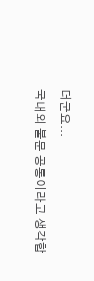더군요...
국내외 불문 공통이라고 생각합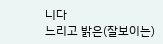니다
느리고 밝은(잘보이는)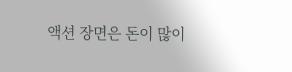액션 장면은 돈이 많이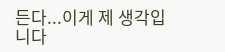든다...이게 제 생각입니다